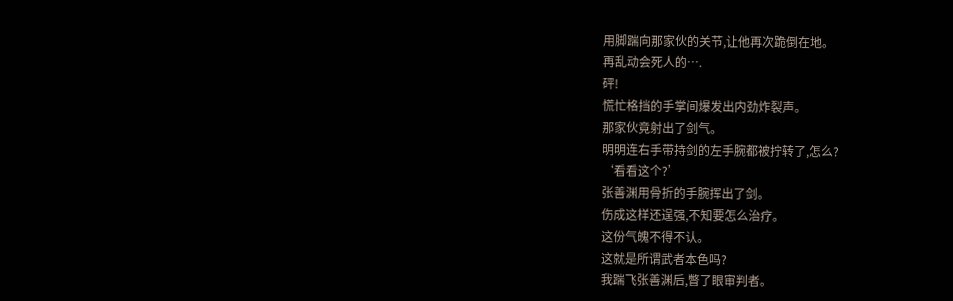用脚踹向那家伙的关节,让他再次跪倒在地。
再乱动会死人的….
砰!
慌忙格挡的手掌间爆发出内劲炸裂声。
那家伙竟射出了剑气。
明明连右手带持剑的左手腕都被拧转了,怎么?
‘看看这个?’
张善渊用骨折的手腕挥出了剑。
伤成这样还逞强,不知要怎么治疗。
这份气魄不得不认。
这就是所谓武者本色吗?
我踹飞张善渊后,瞥了眼审判者。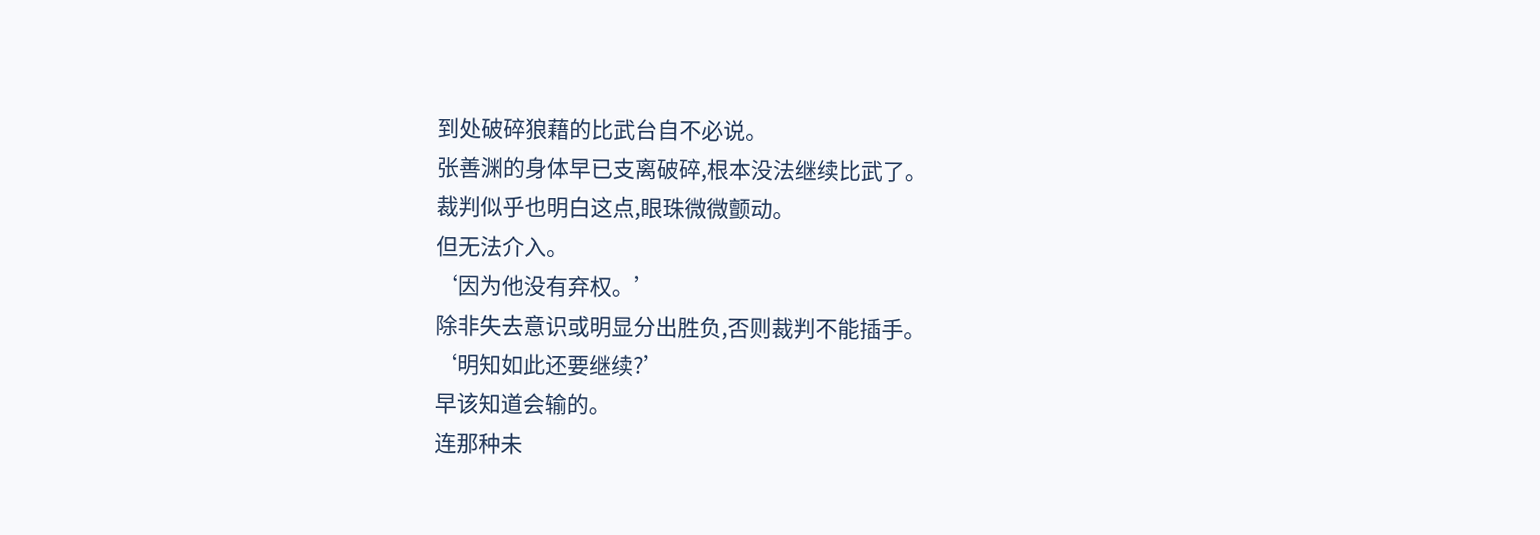到处破碎狼藉的比武台自不必说。
张善渊的身体早已支离破碎,根本没法继续比武了。
裁判似乎也明白这点,眼珠微微颤动。
但无法介入。
‘因为他没有弃权。’
除非失去意识或明显分出胜负,否则裁判不能插手。
‘明知如此还要继续?’
早该知道会输的。
连那种未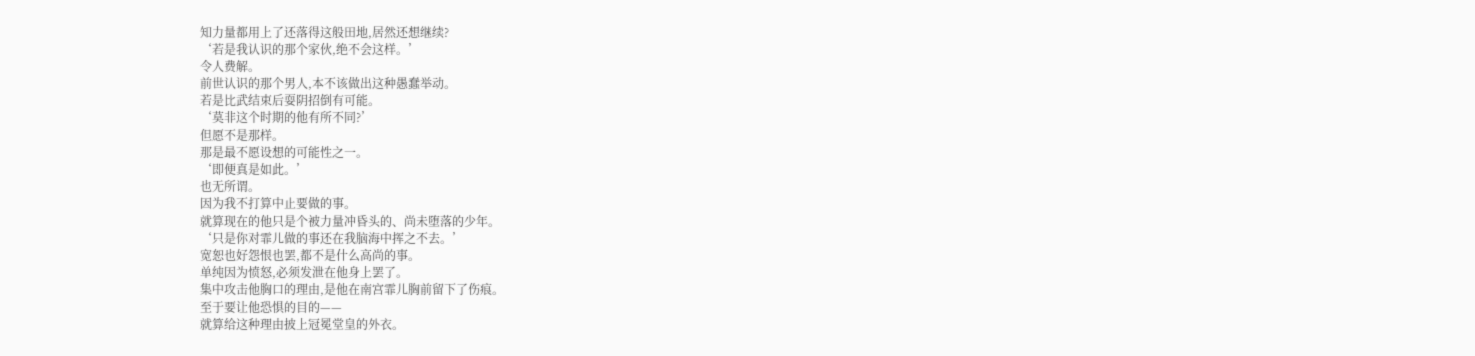知力量都用上了还落得这般田地,居然还想继续?
‘若是我认识的那个家伙,绝不会这样。’
令人费解。
前世认识的那个男人,本不该做出这种愚蠢举动。
若是比武结束后耍阴招倒有可能。
‘莫非这个时期的他有所不同?’
但愿不是那样。
那是最不愿设想的可能性之一。
‘即便真是如此。’
也无所谓。
因为我不打算中止要做的事。
就算现在的他只是个被力量冲昏头的、尚未堕落的少年。
‘只是你对霏儿做的事还在我脑海中挥之不去。’
宽恕也好怨恨也罢,都不是什么高尚的事。
单纯因为愤怒,必须发泄在他身上罢了。
集中攻击他胸口的理由,是他在南宫霏儿胸前留下了伤痕。
至于要让他恐惧的目的——
就算给这种理由披上冠冕堂皇的外衣。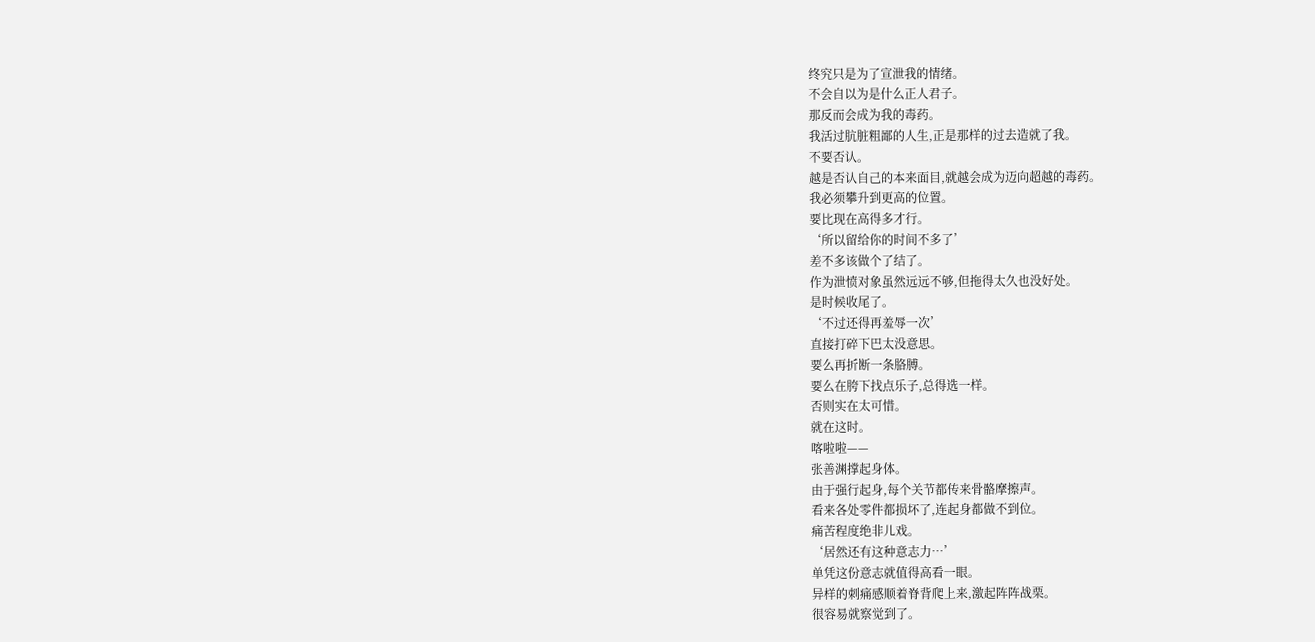终究只是为了宣泄我的情绪。
不会自以为是什么正人君子。
那反而会成为我的毒药。
我活过肮脏粗鄙的人生,正是那样的过去造就了我。
不要否认。
越是否认自己的本来面目,就越会成为迈向超越的毒药。
我必须攀升到更高的位置。
要比现在高得多才行。
‘所以留给你的时间不多了’
差不多该做个了结了。
作为泄愤对象虽然远远不够,但拖得太久也没好处。
是时候收尾了。
‘不过还得再羞辱一次’
直接打碎下巴太没意思。
要么再折断一条胳膊。
要么在胯下找点乐子,总得选一样。
否则实在太可惜。
就在这时。
喀啦啦——
张善渊撑起身体。
由于强行起身,每个关节都传来骨骼摩擦声。
看来各处零件都损坏了,连起身都做不到位。
痛苦程度绝非儿戏。
‘居然还有这种意志力…’
单凭这份意志就值得高看一眼。
异样的刺痛感顺着脊背爬上来,激起阵阵战栗。
很容易就察觉到了。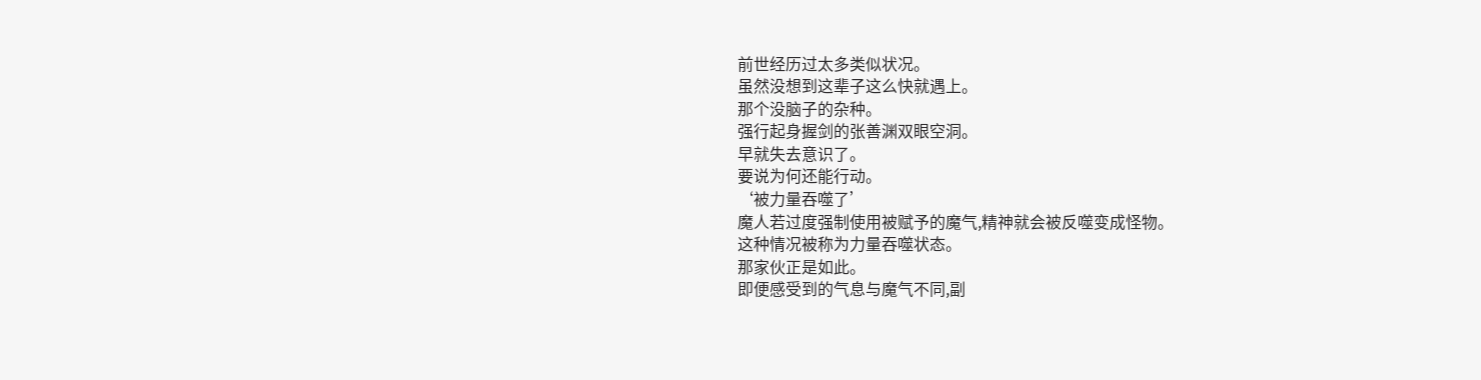前世经历过太多类似状况。
虽然没想到这辈子这么快就遇上。
那个没脑子的杂种。
强行起身握剑的张善渊双眼空洞。
早就失去意识了。
要说为何还能行动。
‘被力量吞噬了’
魔人若过度强制使用被赋予的魔气,精神就会被反噬变成怪物。
这种情况被称为力量吞噬状态。
那家伙正是如此。
即便感受到的气息与魔气不同,副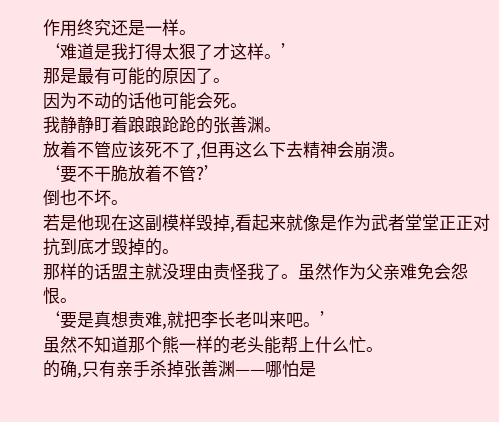作用终究还是一样。
‘难道是我打得太狠了才这样。’
那是最有可能的原因了。
因为不动的话他可能会死。
我静静盯着踉踉跄跄的张善渊。
放着不管应该死不了,但再这么下去精神会崩溃。
‘要不干脆放着不管?’
倒也不坏。
若是他现在这副模样毁掉,看起来就像是作为武者堂堂正正对抗到底才毁掉的。
那样的话盟主就没理由责怪我了。虽然作为父亲难免会怨恨。
‘要是真想责难,就把李长老叫来吧。’
虽然不知道那个熊一样的老头能帮上什么忙。
的确,只有亲手杀掉张善渊——哪怕是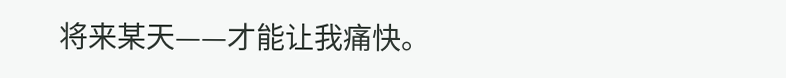将来某天——才能让我痛快。